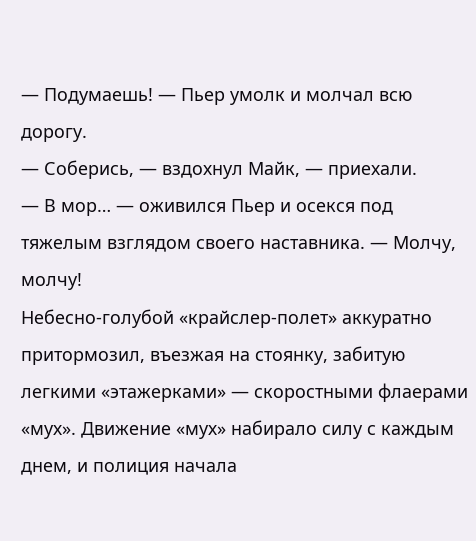— Подумаешь! — Пьер умолк и молчал всю дорогу.
— Соберись, — вздохнул Майк, — приехали.
— В мор… — оживился Пьер и осекся под тяжелым взглядом своего наставника. — Молчу, молчу!
Небесно-голубой «крайслер-полет» аккуратно притормозил, въезжая на стоянку, забитую легкими «этажерками» — скоростными флаерами «мух». Движение «мух» набирало силу с каждым днем, и полиция начала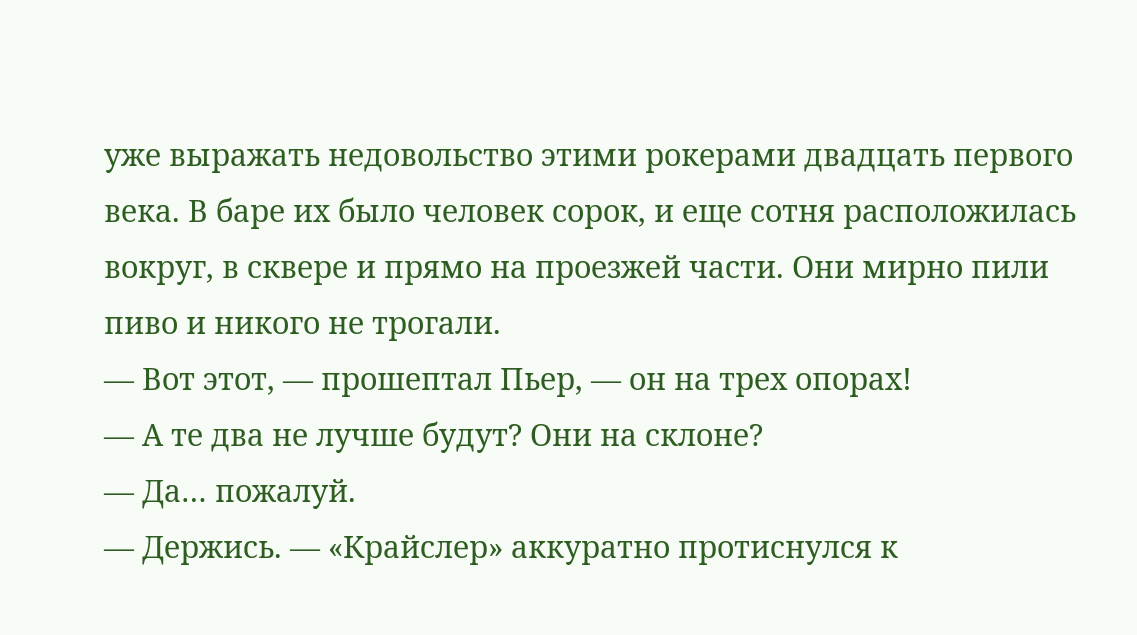уже выражать недовольство этими рокерами двадцать первого века. В баре их было человек сорок, и еще сотня расположилась вокруг, в сквере и прямо на проезжей части. Они мирно пили пиво и никого не трогали.
— Вот этот, — прошептал Пьер, — он на трех опорах!
— А те два не лучше будут? Они на склоне?
— Да… пожалуй.
— Держись. — «Крайслер» аккуратно протиснулся к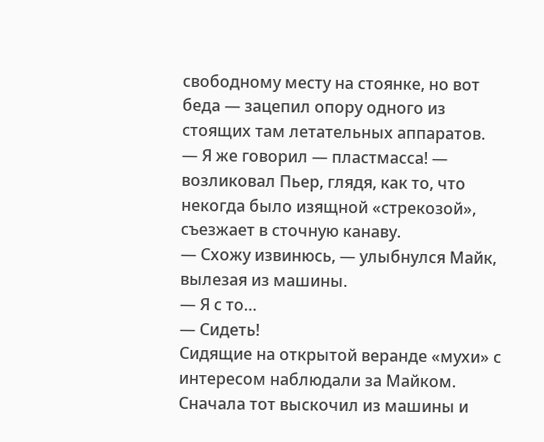свободному месту на стоянке, но вот беда — зацепил опору одного из стоящих там летательных аппаратов.
— Я же говорил — пластмасса! — возликовал Пьер, глядя, как то, что некогда было изящной «стрекозой», съезжает в сточную канаву.
— Схожу извинюсь, — улыбнулся Майк, вылезая из машины.
— Я с то…
— Сидеть!
Сидящие на открытой веранде «мухи» с интересом наблюдали за Майком. Сначала тот выскочил из машины и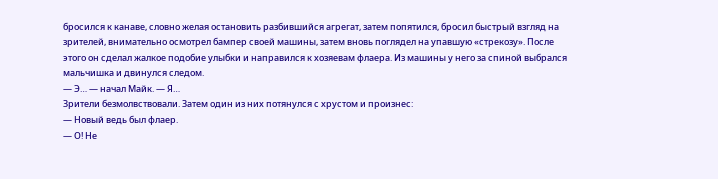бросился к канаве, словно желая остановить разбившийся агрегат, затем попятился, бросил быстрый взгляд на зрителей, внимательно осмотрел бампер своей машины, затем вновь поглядел на упавшую «стрекозу». После этого он сделал жалкое подобие улыбки и направился к хозяевам флаера. Из машины у него за спиной выбрался мальчишка и двинулся следом.
— Э… — начал Майк. — Я…
Зрители безмолвствовали. Затем один из них потянулся с хрустом и произнес:
— Новый ведь был флаер.
— О! Не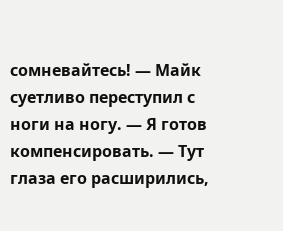сомневайтесь! — Майк суетливо переступил с ноги на ногу. — Я готов компенсировать. — Тут глаза его расширились,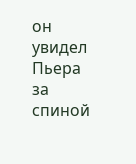он увидел Пьера за спиной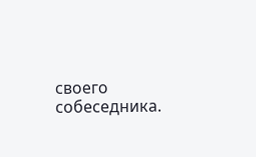своего собеседника.